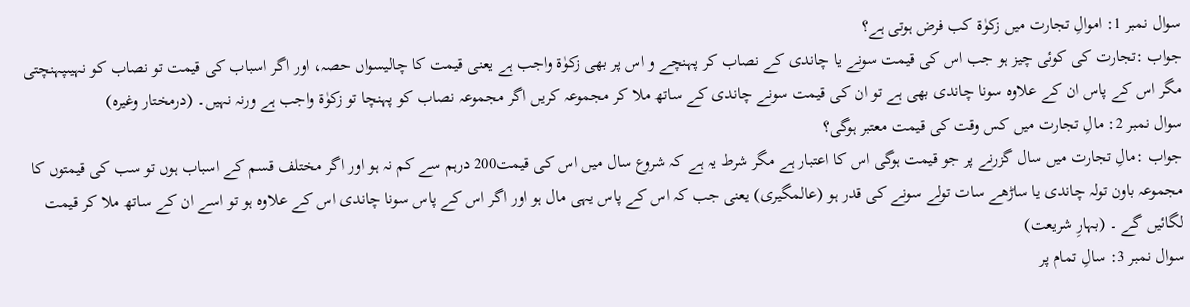سوال نمبر 1: اموالِ تجارت میں زکوٰۃ کب فرض ہوتی ہے؟
جواب :تجارت کی کوئی چیز ہو جب اس کی قیمت سونے یا چاندی کے نصاب کر پہنچے و اس پر بھی زکوٰۃ واجب ہے یعنی قیمت کا چالیسواں حصہ، اور اگر اسباب کی قیمت تو نصاب کو نہیںپہنچتی مگر اس کے پاس ان کے علاوہ سونا چاندی بھی ہے تو ان کی قیمت سونے چاندی کے ساتھ ملا کر مجموعہ کریں اگر مجموعہ نصاب کو پہنچا تو زکوٰۃ واجب ہے ورنہ نہیں۔ (درمختار وغیرہ)
سوال نمبر 2: مالِ تجارت میں کس وقت کی قیمت معتبر ہوگی؟
جواب :مالِ تجارت میں سال گزرنے پر جو قیمت ہوگی اس کا اعتبار ہے مگر شرط یہ ہے کہ شروع سال میں اس کی قیمت200 درہم سے کم نہ ہو اور اگر مختلف قسم کے اسباب ہوں تو سب کی قیمتوں کا مجموعہ باون تولہ چاندی یا ساڑھے سات تولے سونے کی قدر ہو (عالمگیری) یعنی جب کہ اس کے پاس یہی مال ہو اور اگر اس کے پاس سونا چاندی اس کے علاوہ ہو تو اسے ان کے ساتھ ملا کر قیمت لگائیں گے ۔ (بہارِ شریعت)
سوال نمبر 3: سالِ تمام پر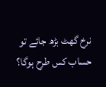نرخ گھٹ بڑھ جائے تو حساب کس طرح ہوگا؟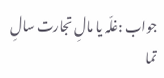جواب :غلّہ یا مالِ تجارت سالِ تما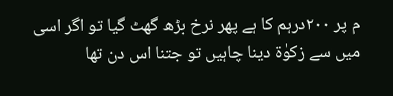م پر ۲۰۰درہم کا ہے پھر نرخ بڑھ گھٹ گیا تو اگر اسی میں سے زکوٰۃ دینا چاہیں تو جتنا اس دن تھا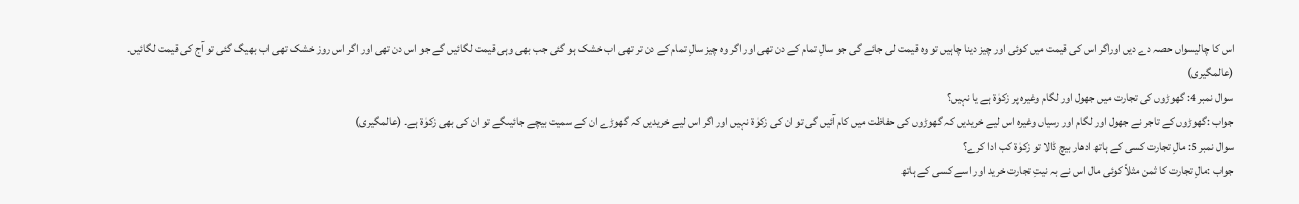اس کا چالیسواں حصہ دے دیں اوراگر اس کی قیمت میں کوئی اور چیز دینا چاہیں تو وہ قیمت لی جائے گی جو سالِ تمام کے دن تھی اور اگر وہ چیز سالِ تمام کے دن تر تھی اب خشک ہو گئی جب بھی وہی قیمت لگائیں گے جو اس دن تھی اور اگر اس روز خشک تھی اب بھیگ گئی تو آج کی قیمت لگائیں۔ (عالمگیری)
سوال نمبر 4: گھوڑوں کی تجارت میں جھول اور لگام وغیرہ پر زکوٰۃ ہے یا نہیں؟
جواب :گھوڑوں کے تاجر نے جھول اور لگام اور رسیاں وغیرہ اس لیے خریدیں کہ گھوڑوں کی حفاظت میں کام آئیں گی تو ان کی زکوٰۃ نہیں اور اگر اس لیے خریدیں کہ گھوڑے ان کے سمیت بیچے جائیںگے تو ان کی بھی زکوٰۃ ہے۔ (عالمگیری)
سوال نمبر 5: مالِ تجارت کسی کے ہاتھ ادھار بیچ ڈالا تو زکوٰۃ کب ادا کرے؟
جواب :مالِ تجارت کا ثمن مثلاً کوئی مال اس نے بہ نیتِ تجارت خرید اور اسے کسی کے ہاتھ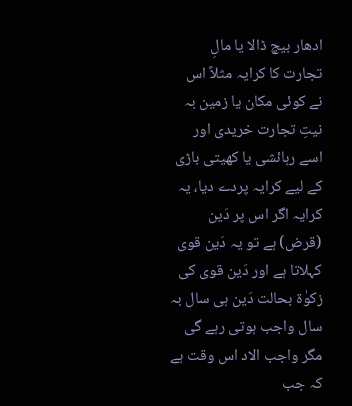ادھار بیچ ڈالا یا مالِ تجارت کا کرایہ مثلاً اس نے کوئی مکان یا زمین بہ نیتِ تجارت خریدی اور اسے رہائشی یا کھیتی باڑی کے لیے کرایہ پردے دیا، یہ کرایہ اگر اس پر دَین (قرض) ہے تو یہ دَین قوی کہلاتا ہے اور دَین قوی کی زکوٰۃ بحالت دَین ہی سال بہ سال واجب ہوتی رہے گی مگر واجب الاد اس وقت ہے کہ جب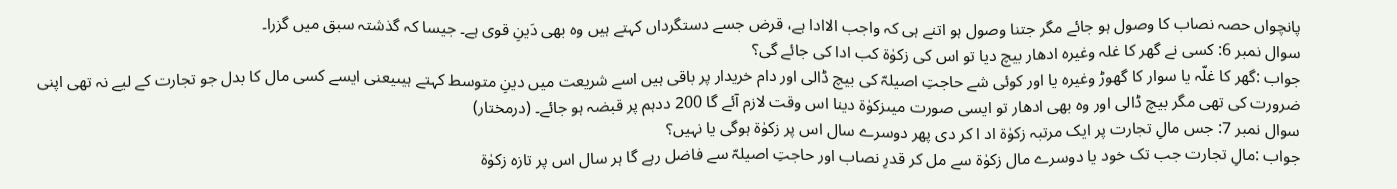پانچواں حصہ نصاب کا وصول ہو جائے مگر جتنا وصول ہو اتنے ہی کہ واجب الاادا ہے، قرض جسے دستگرداں کہتے ہیں وہ بھی دَینِ قوی ہے۔ جیسا کہ گذشتہ سبق میں گزرا۔
سوال نمبر 6: کسی نے گھر کا غلہ وغیرہ ادھار بیچ دیا تو اس کی زکوٰۃ کب ادا کی جائے گی؟
جواب :گھر کا غلّہ یا سوار کا گھوڑ وغیرہ یا اور کوئی شے حاجتِ اصیلہّ کی بیچ ڈالی اور دام خریدار پر باقی ہیں اسے شریعت میں دینِ متوسط کہتے ہیںیعنی ایسے کسی مال کا بدل جو تجارت کے لیے نہ تھی اپنی ضرورت کی تھی مگر بیچ ڈالی اور وہ بھی ادھار تو ایسی صورت میںزکوٰۃ دینا اس وقت لازم آئے گا 200 ددہم پر قبضہ ہو جائے۔ (درمختار)
سوال نمبر 7: جس مالِ تجارت پر ایک مرتبہ زکوٰۃ اد ا کر دی پھر دوسرے سال اس پر زکوٰۃ ہوگی یا نہیں؟
جواب :مالِ تجارت جب تک خود یا دوسرے مال زکوٰۃ سے مل کر قدرِ نصاب اور حاجتِ اصیلہّ سے فاضل رہے گا ہر سال اس پر تازہ زکوٰۃ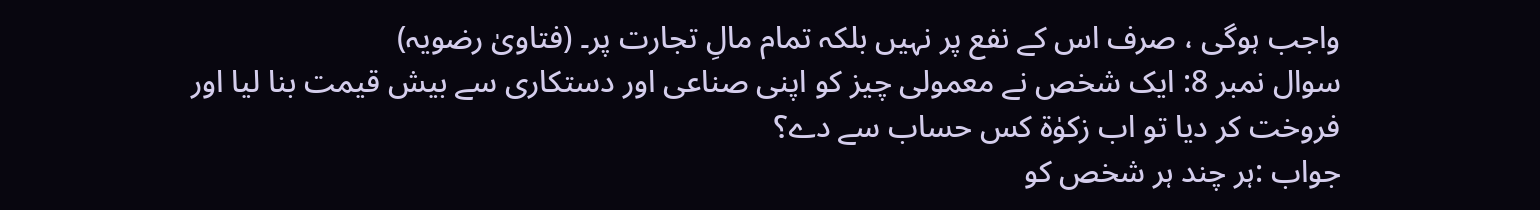واجب ہوگی ، صرف اس کے نفع پر نہیں بلکہ تمام مالِ تجارت پر۔ (فتاویٰ رضویہ)
سوال نمبر 8: ایک شخص نے معمولی چیز کو اپنی صناعی اور دستکاری سے بیش قیمت بنا لیا اور فروخت کر دیا تو اب زکوٰۃ کس حساب سے دے؟
جواب :ہر چند ہر شخص کو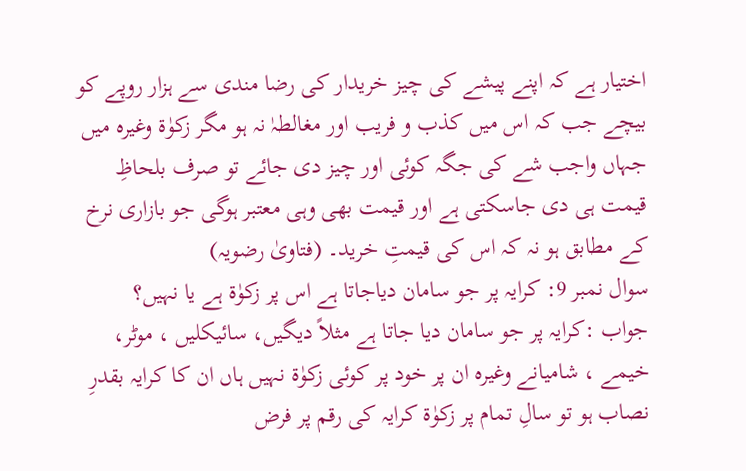اختیار ہے کہ اپنے پیشے کی چیز خریدار کی رضا مندی سے ہزار روپے کو بیچے جب کہ اس میں کذب و فریب اور مغالطہٰ نہ ہو مگر زکوٰۃ وغیرہ میں جہاں واجب شے کی جگہ کوئی اور چیز دی جائے تو صرف بلحاظِ قیمت ہی دی جاسکتی ہے اور قیمت بھی وہی معتبر ہوگی جو بازاری نرخ کے مطابق ہو نہ کہ اس کی قیمتِ خرید۔ (فتاویٰ رضویہ)
سوال نمبر 9: کرایہ پر جو سامان دیاجاتا ہے اس پر زکوٰۃ ہے یا نہیں؟
جواب :کرایہ پر جو سامان دیا جاتا ہے مثلاً دیگیں، سائیکلیں ، موٹر، خیمے ، شامیانے وغیرہ ان پر خود پر کوئی زکوٰۃ نہیں ہاں ان کا کرایہ بقدرِ نصاب ہو تو سالِ تمام پر زکوٰۃ کرایہ کی رقم پر فرض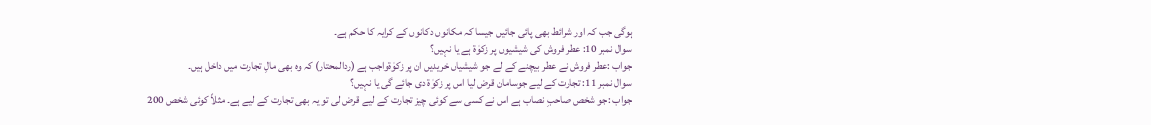ہوگی جب کہ اور شرائط بھی پائی جائیں جیسا کہ مکانوں دکانوں کے کرایہ کا حکم ہے۔
سوال نمبر 10: عطر فروش کی شیشیوں پر زکوٰۃ ہے یا نہیں؟
جواب :عطر فروش نے عطر بیچنے کے لے جو شیشیاں خریدیں ان پر زکوٰۃواجب ہے (ردالمحتار) کہ وہ بھی مالِ تجارت میں داخل ہیں۔
سوال نمبر 11: تجارت کے لیے جوسامان قرض لیا اس پر زکوٰۃ دی جائے گی یا نہیں؟
جواب :جو شخص صاحبِ نصاب ہے اس نے کسی سے کوئی چیز تجارت کے لیے قرض لی تو یہ بھی تجارت کے لیے ہے۔ مثلاً کوئی شخص 200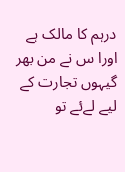درہم کا مالک ہے اورا س نے من بھر گیہوں تجارت کے لیے لےئے تو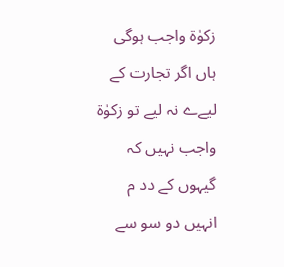زکوٰۃ واجب ہوگی ہاں اگر تجارت کے لیےے نہ لیے تو زکوٰۃ واجب نہیں کہ گیہوں کے دد م انہیں دو سو سے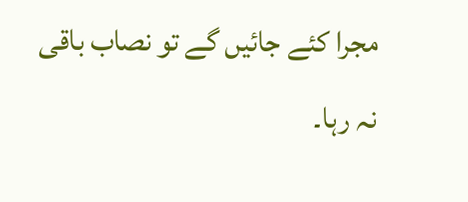مجرا کئے جائیں گے تو نصاب باقی نہ رہا۔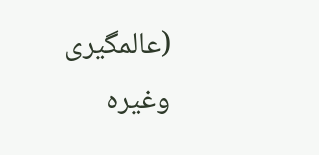(عالمگیری وغیرہ